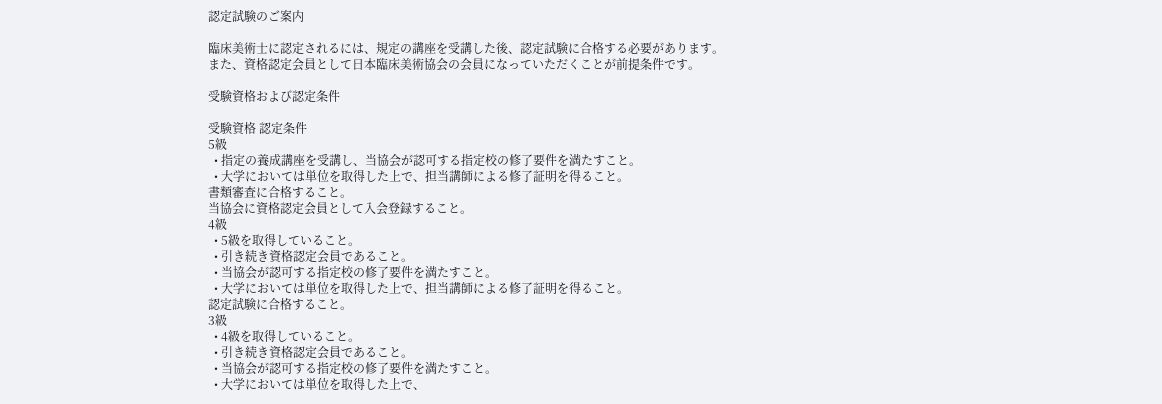認定試験のご案内

臨床美術士に認定されるには、規定の講座を受講した後、認定試験に合格する必要があります。
また、資格認定会員として日本臨床美術協会の会員になっていただくことが前提条件です。

受験資格および認定条件

受験資格 認定条件
5級
  • 指定の養成講座を受講し、当協会が認可する指定校の修了要件を満たすこと。
  • 大学においては単位を取得した上で、担当講師による修了証明を得ること。
書類審査に合格すること。
当協会に資格認定会員として入会登録すること。
4級
  • 5級を取得していること。
  • 引き続き資格認定会員であること。
  • 当協会が認可する指定校の修了要件を満たすこと。
  • 大学においては単位を取得した上で、担当講師による修了証明を得ること。
認定試験に合格すること。
3級
  • 4級を取得していること。
  • 引き続き資格認定会員であること。
  • 当協会が認可する指定校の修了要件を満たすこと。
  • 大学においては単位を取得した上で、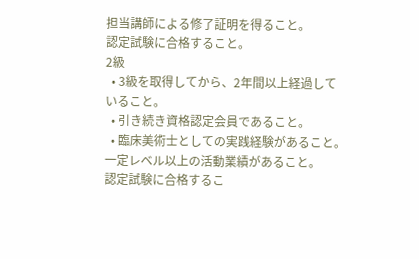担当講師による修了証明を得ること。
認定試験に合格すること。
2級
  • 3級を取得してから、2年間以上経過していること。
  • 引き続き資格認定会員であること。
  • 臨床美術士としての実践経験があること。一定レベル以上の活動業績があること。
認定試験に合格するこ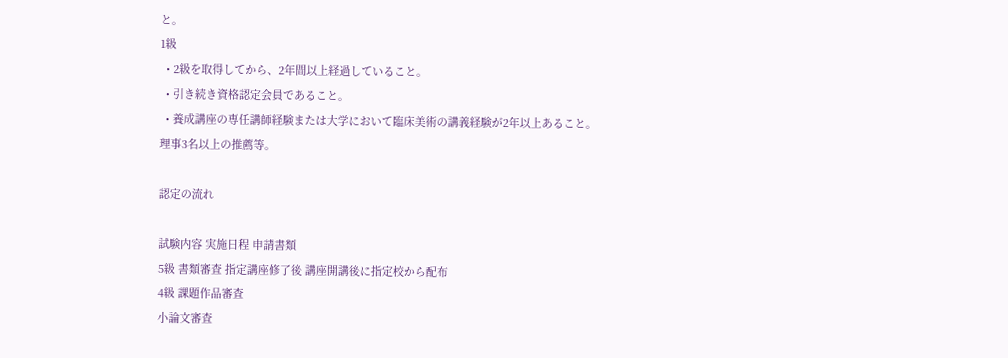と。
1級
  • 2級を取得してから、2年間以上経過していること。
  • 引き続き資格認定会員であること。
  • 養成講座の専任講師経験または大学において臨床美術の講義経験が2年以上あること。
理事3名以上の推薦等。

認定の流れ

試験内容 実施日程 申請書類
5級 書類審査 指定講座修了後 講座開講後に指定校から配布
4級 課題作品審査
小論文審査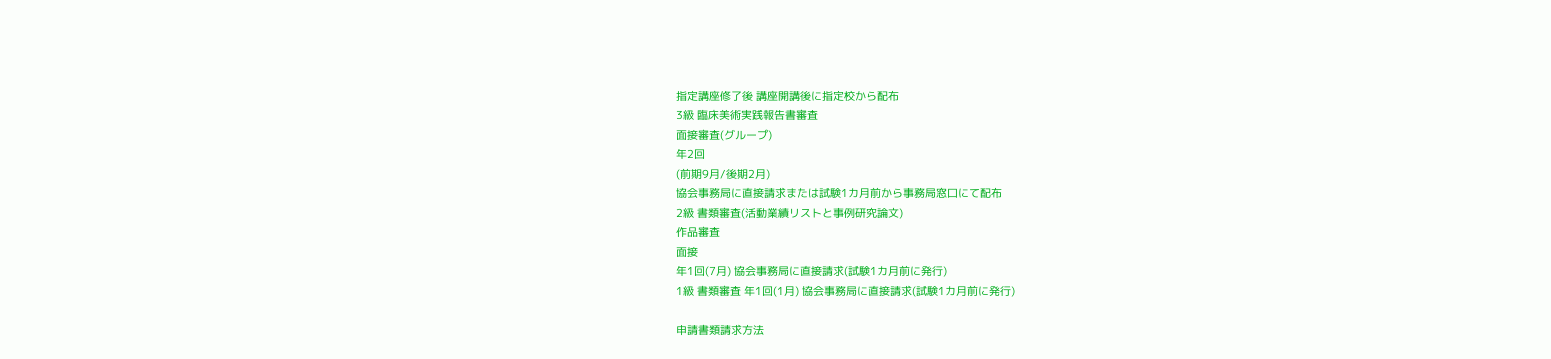指定講座修了後 講座開講後に指定校から配布
3級 臨床美術実践報告書審査
面接審査(グループ)
年2回
(前期9月/後期2月)
協会事務局に直接請求または試験1カ月前から事務局窓口にて配布
2級 書類審査(活動業績リストと事例研究論文)
作品審査
面接
年1回(7月) 協会事務局に直接請求(試験1カ月前に発行)
1級 書類審査 年1回(1月) 協会事務局に直接請求(試験1カ月前に発行)

申請書類請求方法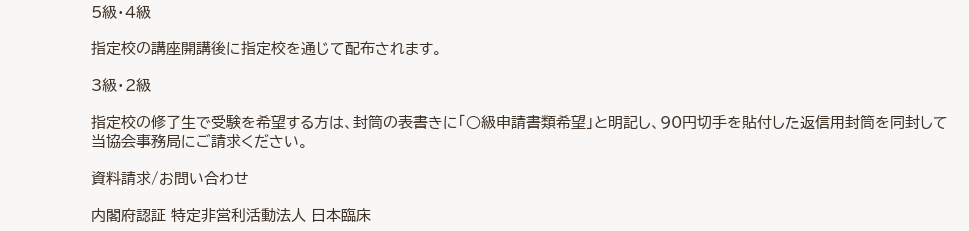5級・4級

指定校の講座開講後に指定校を通じて配布されます。

3級・2級

指定校の修了生で受験を希望する方は、封筒の表書きに「○級申請書類希望」と明記し、90円切手を貼付した返信用封筒を同封して当協会事務局にご請求ください。

資料請求/お問い合わせ

内閣府認証 特定非営利活動法人 日本臨床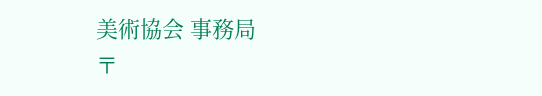美術協会 事務局
〒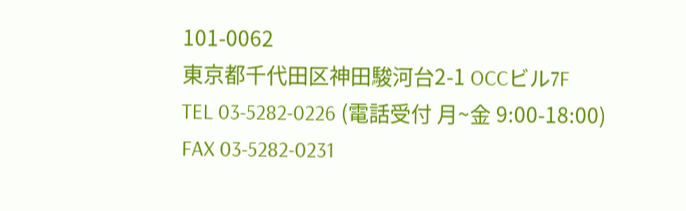101-0062
東京都千代田区神田駿河台2-1 OCCビル7F
TEL 03-5282-0226 (電話受付 月~金 9:00-18:00)
FAX 03-5282-0231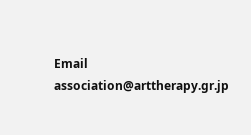Email association@arttherapy.gr.jp